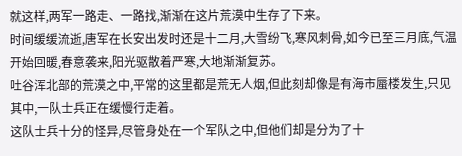就这样,两军一路走、一路找,渐渐在这片荒漠中生存了下来。
时间缓缓流逝,唐军在长安出发时还是十二月,大雪纷飞,寒风刺骨,如今已至三月底,气温开始回暖,春意袭来,阳光驱散着严寒,大地渐渐复苏。
吐谷浑北部的荒漠之中,平常的这里都是荒无人烟,但此刻却像是有海市蜃楼发生,只见其中,一队士兵正在缓慢行走着。
这队士兵十分的怪异,尽管身处在一个军队之中,但他们却是分为了十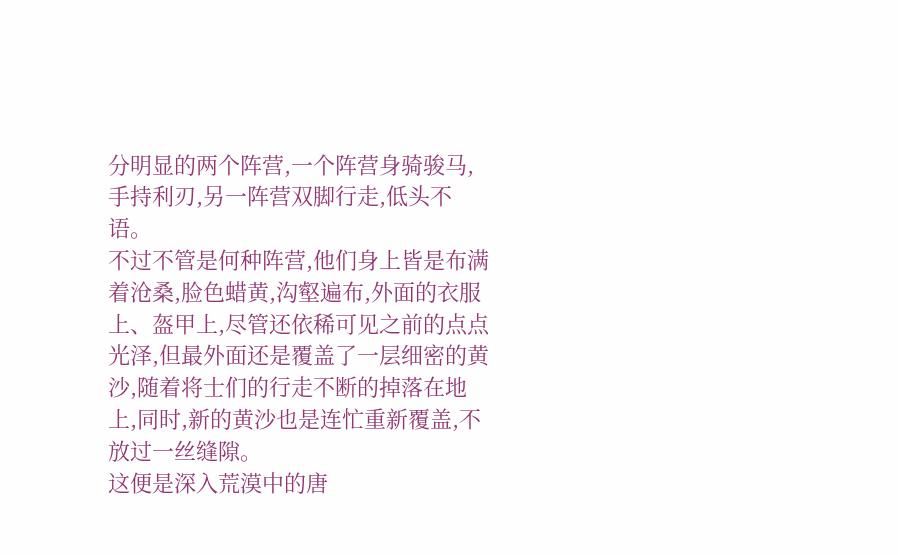分明显的两个阵营,一个阵营身骑骏马,手持利刃,另一阵营双脚行走,低头不语。
不过不管是何种阵营,他们身上皆是布满着沧桑,脸色蜡黄,沟壑遍布,外面的衣服上、盔甲上,尽管还依稀可见之前的点点光泽,但最外面还是覆盖了一层细密的黄沙,随着将士们的行走不断的掉落在地上,同时,新的黄沙也是连忙重新覆盖,不放过一丝缝隙。
这便是深入荒漠中的唐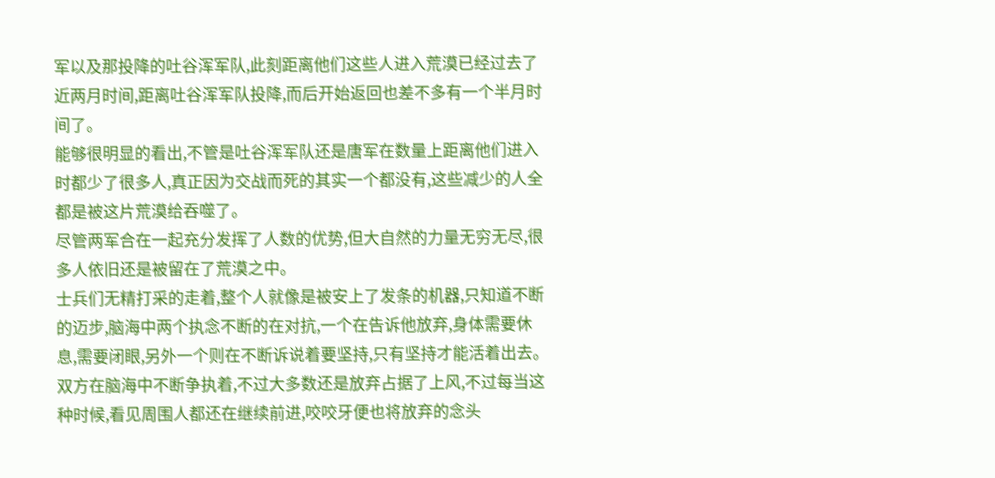军以及那投降的吐谷浑军队,此刻距离他们这些人进入荒漠已经过去了近两月时间,距离吐谷浑军队投降,而后开始返回也差不多有一个半月时间了。
能够很明显的看出,不管是吐谷浑军队还是唐军在数量上距离他们进入时都少了很多人,真正因为交战而死的其实一个都没有,这些减少的人全都是被这片荒漠给吞噬了。
尽管两军合在一起充分发挥了人数的优势,但大自然的力量无穷无尽,很多人依旧还是被留在了荒漠之中。
士兵们无精打采的走着,整个人就像是被安上了发条的机器,只知道不断的迈步,脑海中两个执念不断的在对抗,一个在告诉他放弃,身体需要休息,需要闭眼,另外一个则在不断诉说着要坚持,只有坚持才能活着出去。
双方在脑海中不断争执着,不过大多数还是放弃占据了上风,不过每当这种时候,看见周围人都还在继续前进,咬咬牙便也将放弃的念头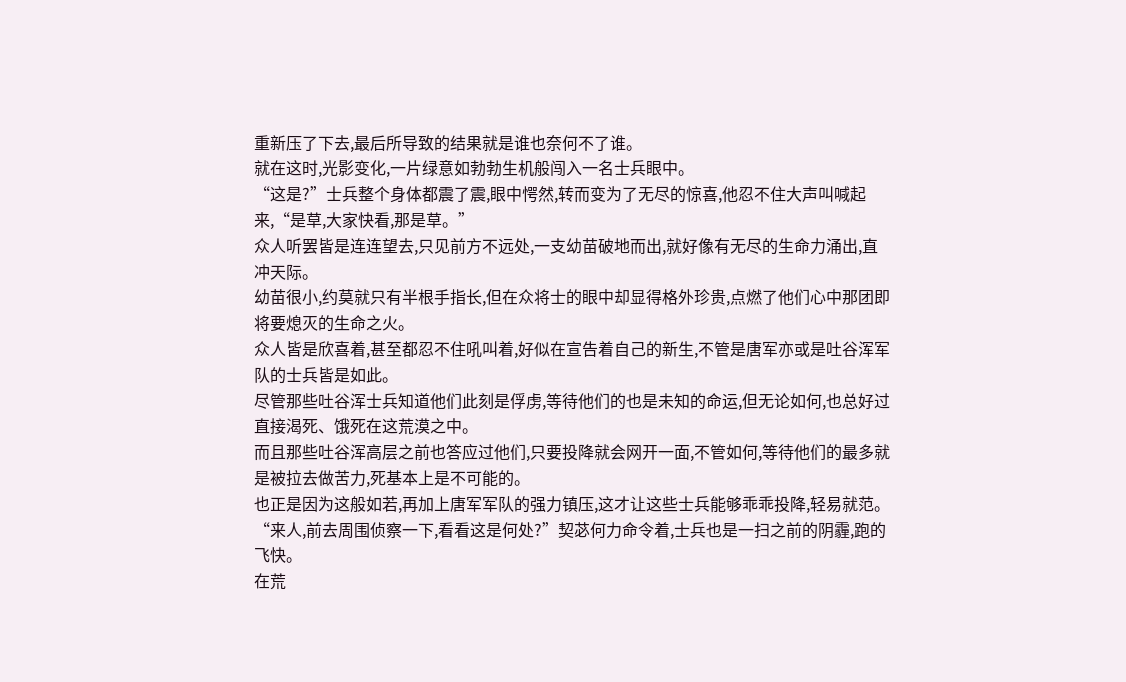重新压了下去,最后所导致的结果就是谁也奈何不了谁。
就在这时,光影变化,一片绿意如勃勃生机般闯入一名士兵眼中。
“这是?”士兵整个身体都震了震,眼中愕然,转而变为了无尽的惊喜,他忍不住大声叫喊起来,“是草,大家快看,那是草。”
众人听罢皆是连连望去,只见前方不远处,一支幼苗破地而出,就好像有无尽的生命力涌出,直冲天际。
幼苗很小,约莫就只有半根手指长,但在众将士的眼中却显得格外珍贵,点燃了他们心中那团即将要熄灭的生命之火。
众人皆是欣喜着,甚至都忍不住吼叫着,好似在宣告着自己的新生,不管是唐军亦或是吐谷浑军队的士兵皆是如此。
尽管那些吐谷浑士兵知道他们此刻是俘虏,等待他们的也是未知的命运,但无论如何,也总好过直接渴死、饿死在这荒漠之中。
而且那些吐谷浑高层之前也答应过他们,只要投降就会网开一面,不管如何,等待他们的最多就是被拉去做苦力,死基本上是不可能的。
也正是因为这般如若,再加上唐军军队的强力镇压,这才让这些士兵能够乖乖投降,轻易就范。
“来人,前去周围侦察一下,看看这是何处?”契苾何力命令着,士兵也是一扫之前的阴霾,跑的飞快。
在荒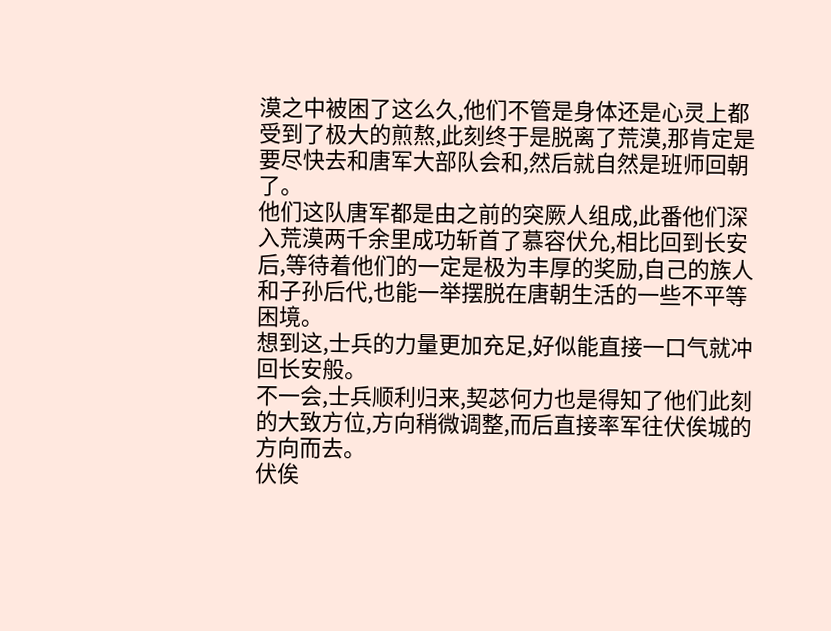漠之中被困了这么久,他们不管是身体还是心灵上都受到了极大的煎熬,此刻终于是脱离了荒漠,那肯定是要尽快去和唐军大部队会和,然后就自然是班师回朝了。
他们这队唐军都是由之前的突厥人组成,此番他们深入荒漠两千余里成功斩首了慕容伏允,相比回到长安后,等待着他们的一定是极为丰厚的奖励,自己的族人和子孙后代,也能一举摆脱在唐朝生活的一些不平等困境。
想到这,士兵的力量更加充足,好似能直接一口气就冲回长安般。
不一会,士兵顺利归来,契苾何力也是得知了他们此刻的大致方位,方向稍微调整,而后直接率军往伏俟城的方向而去。
伏俟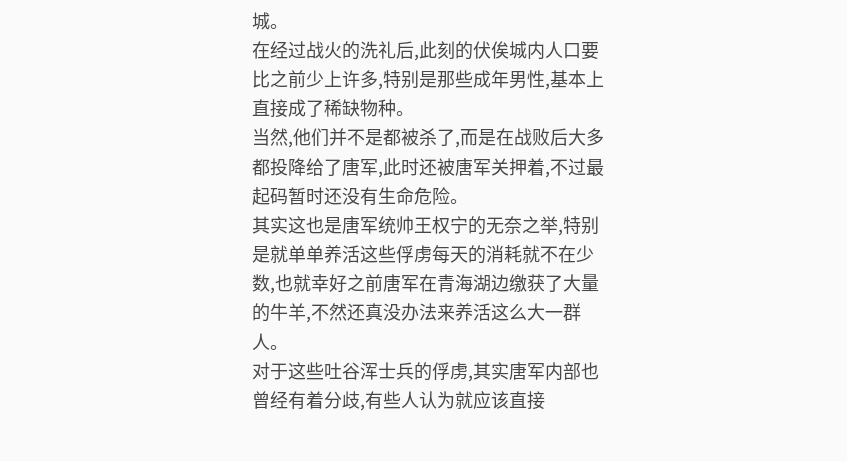城。
在经过战火的洗礼后,此刻的伏俟城内人口要比之前少上许多,特别是那些成年男性,基本上直接成了稀缺物种。
当然,他们并不是都被杀了,而是在战败后大多都投降给了唐军,此时还被唐军关押着,不过最起码暂时还没有生命危险。
其实这也是唐军统帅王权宁的无奈之举,特别是就单单养活这些俘虏每天的消耗就不在少数,也就幸好之前唐军在青海湖边缴获了大量的牛羊,不然还真没办法来养活这么大一群人。
对于这些吐谷浑士兵的俘虏,其实唐军内部也曾经有着分歧,有些人认为就应该直接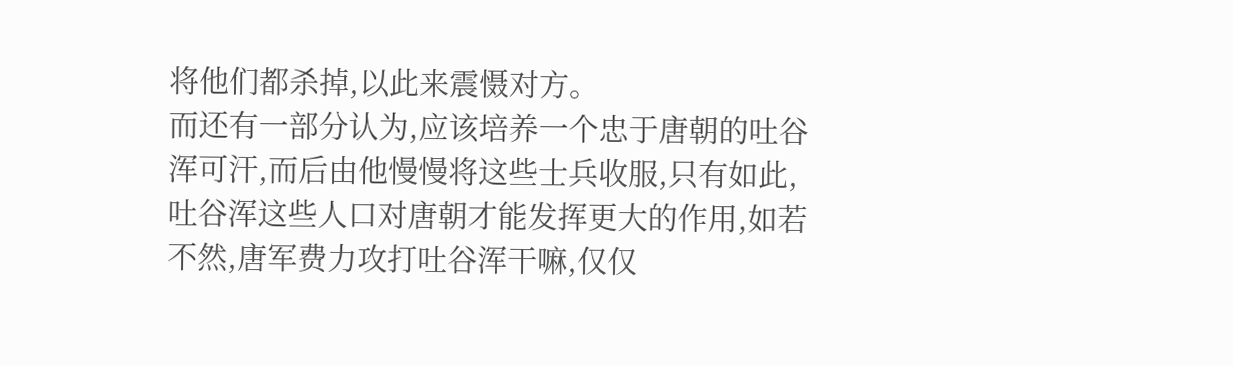将他们都杀掉,以此来震慑对方。
而还有一部分认为,应该培养一个忠于唐朝的吐谷浑可汗,而后由他慢慢将这些士兵收服,只有如此,吐谷浑这些人口对唐朝才能发挥更大的作用,如若不然,唐军费力攻打吐谷浑干嘛,仅仅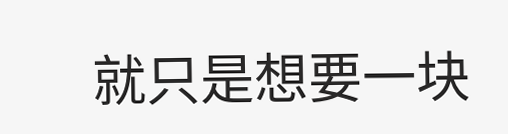就只是想要一块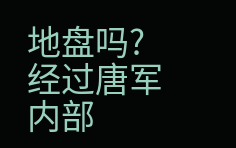地盘吗?
经过唐军内部